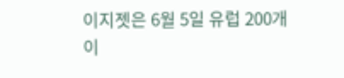이지젯은 6월 5일 유럽 200개 이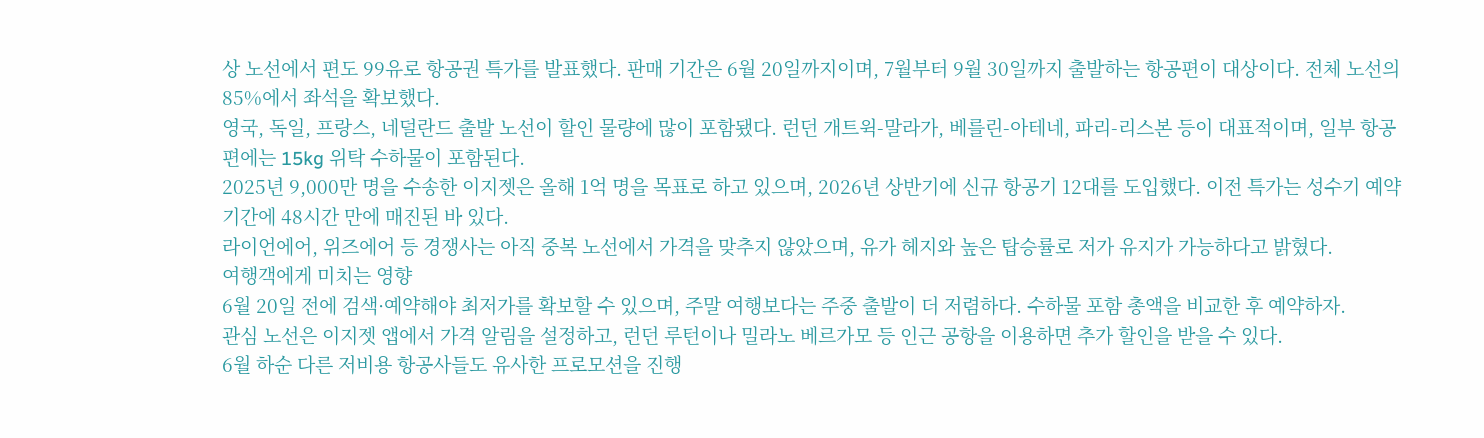상 노선에서 편도 99유로 항공권 특가를 발표했다. 판매 기간은 6월 20일까지이며, 7월부터 9월 30일까지 출발하는 항공편이 대상이다. 전체 노선의 85%에서 좌석을 확보했다.
영국, 독일, 프랑스, 네덜란드 출발 노선이 할인 물량에 많이 포함됐다. 런던 개트윅-말라가, 베를린-아테네, 파리-리스본 등이 대표적이며, 일부 항공편에는 15kg 위탁 수하물이 포함된다.
2025년 9,000만 명을 수송한 이지젯은 올해 1억 명을 목표로 하고 있으며, 2026년 상반기에 신규 항공기 12대를 도입했다. 이전 특가는 성수기 예약 기간에 48시간 만에 매진된 바 있다.
라이언에어, 위즈에어 등 경쟁사는 아직 중복 노선에서 가격을 맞추지 않았으며, 유가 헤지와 높은 탑승률로 저가 유지가 가능하다고 밝혔다.
여행객에게 미치는 영향
6월 20일 전에 검색·예약해야 최저가를 확보할 수 있으며, 주말 여행보다는 주중 출발이 더 저렴하다. 수하물 포함 총액을 비교한 후 예약하자.
관심 노선은 이지젯 앱에서 가격 알림을 설정하고, 런던 루턴이나 밀라노 베르가모 등 인근 공항을 이용하면 추가 할인을 받을 수 있다.
6월 하순 다른 저비용 항공사들도 유사한 프로모션을 진행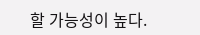할 가능성이 높다.